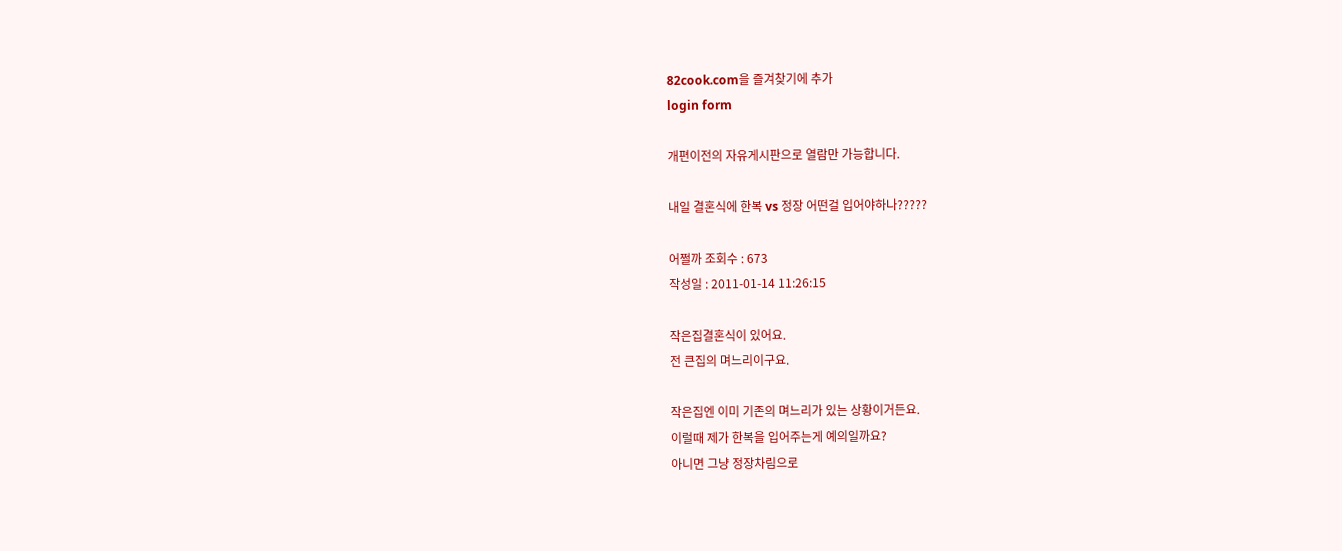82cook.com을 즐겨찾기에 추가
login form

개편이전의 자유게시판으로 열람만 가능합니다.

내일 결혼식에 한복 vs 정장 어떤걸 입어야하나?????

어쩔까 조회수 : 673
작성일 : 2011-01-14 11:26:15

작은집결혼식이 있어요.
전 큰집의 며느리이구요.

작은집엔 이미 기존의 며느리가 있는 상황이거든요.
이럴때 제가 한복을 입어주는게 예의일까요?
아니면 그냥 정장차림으로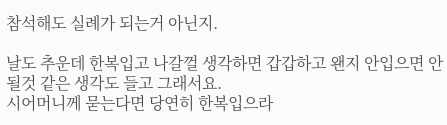참석해도 실례가 되는거 아닌지.

날도 추운데 한복입고 나갈껄 생각하면 갑갑하고 왠지 안입으면 안될것 같은 생각도 들고 그래서요.
시어머니께 묻는다면 당연히 한복입으라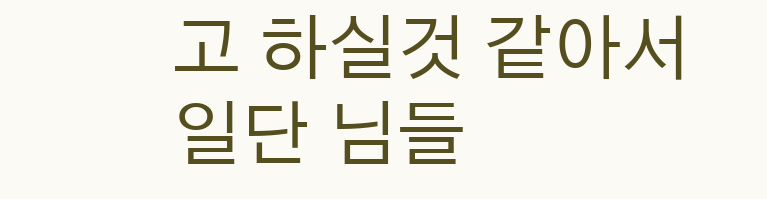고 하실것 같아서 일단 님들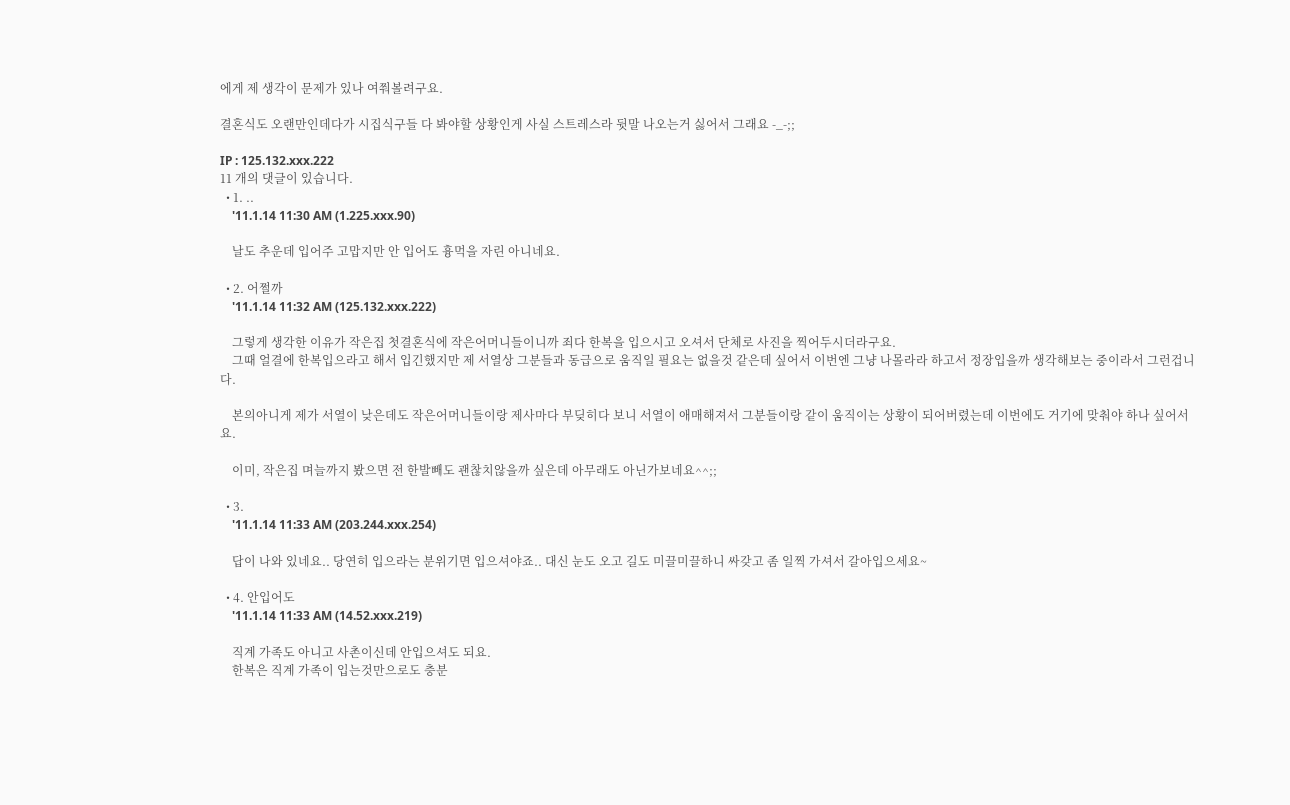에게 제 생각이 문제가 있나 여쭤볼려구요.

결혼식도 오랜만인데다가 시집식구들 다 봐야할 상황인게 사실 스트레스라 뒷말 나오는거 싫어서 그래요 -_-;;

IP : 125.132.xxx.222
11 개의 댓글이 있습니다.
  • 1. ..
    '11.1.14 11:30 AM (1.225.xxx.90)

    날도 추운데 입어주 고맙지만 안 입어도 흉먹을 자린 아니네요.

  • 2. 어쩔까
    '11.1.14 11:32 AM (125.132.xxx.222)

    그렇게 생각한 이유가 작은집 첫결혼식에 작은어머니들이니까 죄다 한복을 입으시고 오셔서 단체로 사진을 찍어두시더라구요.
    그때 얼결에 한복입으라고 해서 입긴했지만 제 서열상 그분들과 동급으로 움직일 필요는 없을것 같은데 싶어서 이번엔 그냥 나몰라라 하고서 정장입을까 생각해보는 중이라서 그런겁니다.

    본의아니게 제가 서열이 낮은데도 작은어머니들이랑 제사마다 부딪히다 보니 서열이 애매해져서 그분들이랑 같이 움직이는 상황이 되어버렸는데 이번에도 거기에 맞춰야 하나 싶어서요.

    이미, 작은집 며늘까지 봤으면 전 한발빼도 괜찮치않을까 싶은데 아무래도 아닌가보네요^^;;

  • 3.
    '11.1.14 11:33 AM (203.244.xxx.254)

    답이 나와 있네요.. 당연히 입으라는 분위기면 입으셔야죠.. 대신 눈도 오고 길도 미끌미끌하니 싸갖고 좀 일찍 가셔서 갈아입으세요~

  • 4. 안입어도
    '11.1.14 11:33 AM (14.52.xxx.219)

    직계 가족도 아니고 사촌이신데 안입으셔도 되요.
    한복은 직계 가족이 입는것만으로도 충분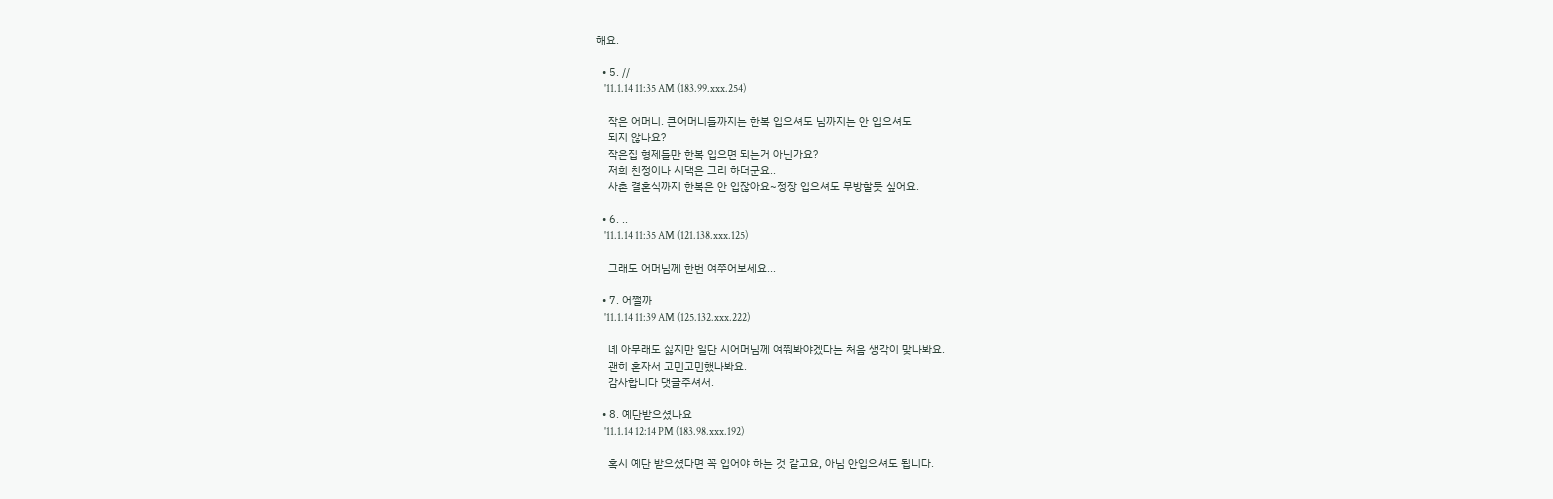해요.

  • 5. //
    '11.1.14 11:35 AM (183.99.xxx.254)

    작은 어머니. 큰어머니들까지는 한복 입으셔도 님까지는 안 입으셔도
    되지 않나요?
    작은집 형제들만 한복 입으면 되는거 아닌가요?
    저희 친정이나 시댁은 그리 하더군요..
    사촌 결혼식까지 한복은 안 입잖아요~정장 입으셔도 무방할듯 싶어요.

  • 6. ..
    '11.1.14 11:35 AM (121.138.xxx.125)

    그래도 어머님께 한번 여쭈어보세요...

  • 7. 어쩔까
    '11.1.14 11:39 AM (125.132.xxx.222)

    녜 아무래도 싫지만 일단 시어머님께 여쭤봐야겠다는 처음 생각이 맞나봐요.
    괜히 혼자서 고민고민했나봐요.
    감사합니다 댓글주셔서.

  • 8. 예단받으셨나요
    '11.1.14 12:14 PM (183.98.xxx.192)

    혹시 예단 받으셨다면 꼭 입어야 하는 것 같고요, 아님 안입으셔도 됩니다.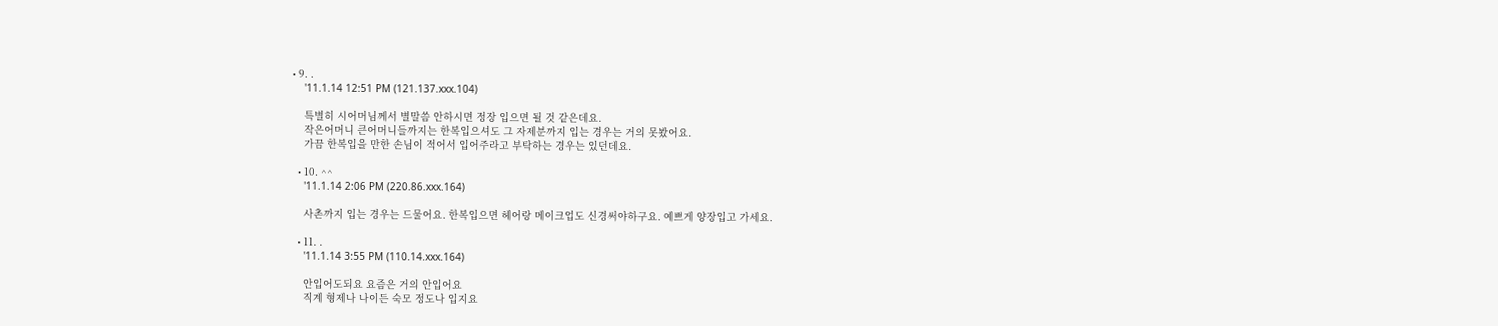• 9. .
    '11.1.14 12:51 PM (121.137.xxx.104)

    특별히 시어머님께서 별말씀 안하시면 정장 입으면 될 것 같은데요.
    작은어머니 큰어머니들까지는 한복입으셔도 그 자제분까지 입는 경우는 거의 못봤어요.
    가끔 한복입을 만한 손님이 적어서 입어주라고 부탁하는 경우는 있던데요.

  • 10. ^^
    '11.1.14 2:06 PM (220.86.xxx.164)

    사촌까지 입는 경우는 드물어요. 한복입으면 헤어랑 메이크업도 신경써야하구요. 예쁘게 양장입고 가세요.

  • 11. .
    '11.1.14 3:55 PM (110.14.xxx.164)

    안입어도되요 요즘은 거의 안입어요
    직계 형제나 나이든 숙모 정도나 입지요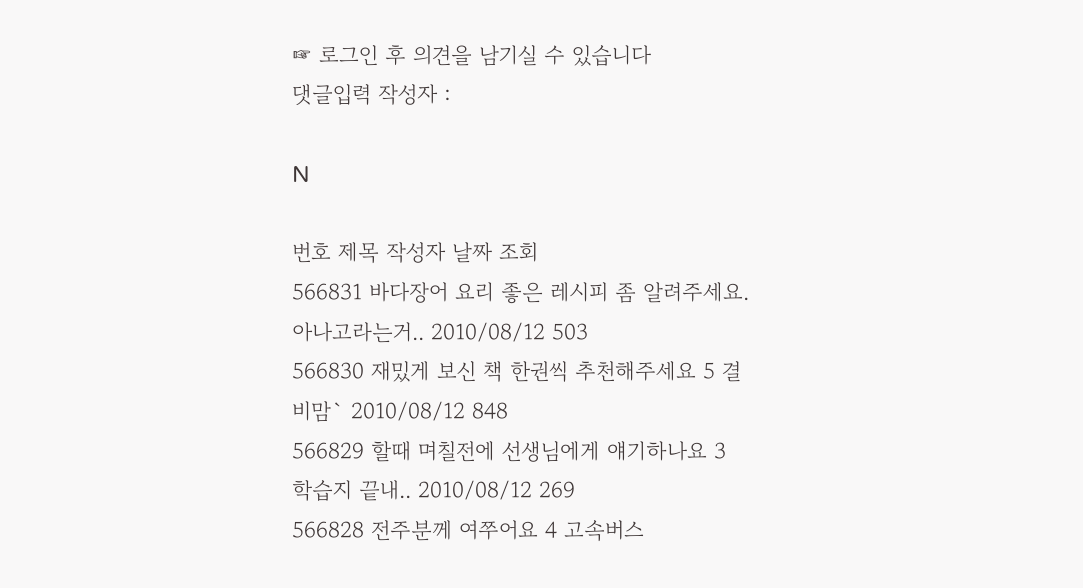☞ 로그인 후 의견을 남기실 수 있습니다
댓글입력 작성자 :

N

번호 제목 작성자 날짜 조회
566831 바다장어 요리 좋은 레시피 좀 알려주세요. 아나고라는거.. 2010/08/12 503
566830 재밌게 보신 책 한권씩 추천해주세요 5 결비맘` 2010/08/12 848
566829 할때 며칠전에 선생님에게 얘기하나요 3 학습지 끝내.. 2010/08/12 269
566828 전주분께 여쭈어요 4 고속버스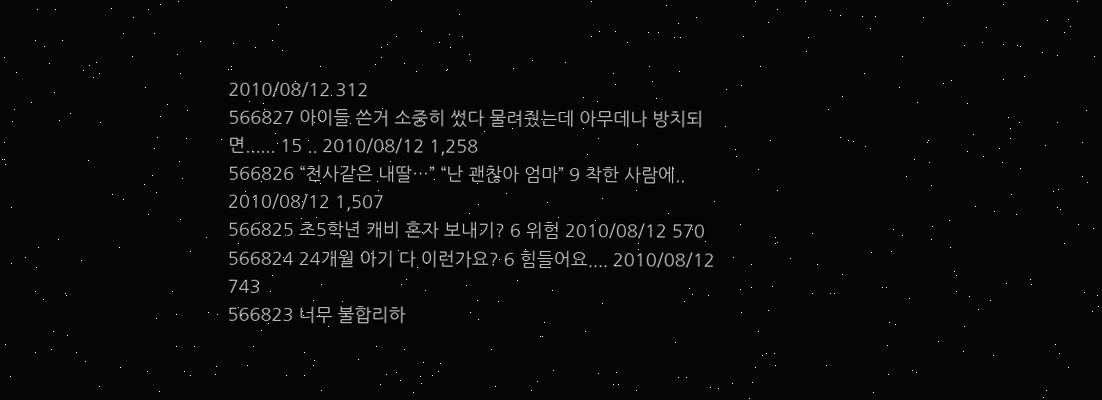2010/08/12 312
566827 아이들 쓴거 소중히 썼다 물려줬는데 아무데나 방치되면...... 15 .. 2010/08/12 1,258
566826 “천사같은 내딸…” “난 괜찮아 엄마” 9 착한 사람에.. 2010/08/12 1,507
566825 초5학년 캐비 혼자 보내기? 6 위험 2010/08/12 570
566824 24개월 아기 다 이런가요? 6 힘들어요.... 2010/08/12 743
566823 너무 불합리하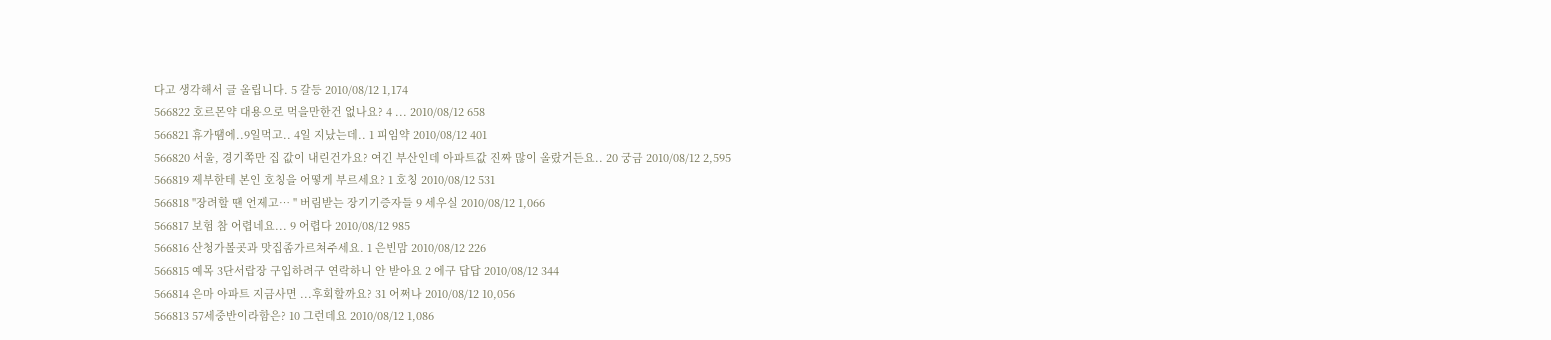다고 생각해서 글 올립니다. 5 갈등 2010/08/12 1,174
566822 호르몬약 대용으로 먹을만한건 없나요? 4 ... 2010/08/12 658
566821 휴가땜에..9일먹고.. 4일 지났는데.. 1 피임약 2010/08/12 401
566820 서울, 경기쪽만 집 값이 내린건가요? 여긴 부산인데 아파트값 진짜 많이 올랐거든요.. 20 궁금 2010/08/12 2,595
566819 제부한테 본인 호칭을 어떻게 부르세요? 1 호칭 2010/08/12 531
566818 "장려할 땐 언제고… " 버림받는 장기기증자들 9 세우실 2010/08/12 1,066
566817 보험 참 어렵네요... 9 어렵다 2010/08/12 985
566816 산청가볼곳과 맛집좀가르쳐주세요. 1 은빈맘 2010/08/12 226
566815 예목 3단서랍장 구입하려구 연락하니 안 받아요 2 에구 답답 2010/08/12 344
566814 은마 아파트 지금사면 ...후회할까요? 31 어쩌나 2010/08/12 10,056
566813 57세중반이라함은? 10 그런데요 2010/08/12 1,086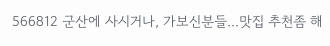566812 군산에 사시거나, 가보신분들...맛집 추천좀 해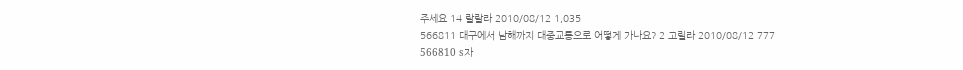주세요 14 랄랄라 2010/08/12 1,035
566811 대구에서 남해까지 대중교통으로 어떻게 가나요? 2 고릴라 2010/08/12 777
566810 s자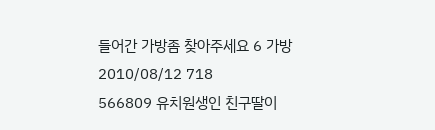들어간 가방좀 찾아주세요 6 가방 2010/08/12 718
566809 유치원생인 친구딸이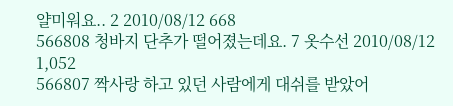얄미워요.. 2 2010/08/12 668
566808 청바지 단추가 떨어졌는데요. 7 옷수선 2010/08/12 1,052
566807 짝사랑 하고 있던 사람에게 대쉬를 받았어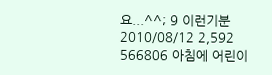요...^^; 9 이런기분 2010/08/12 2,592
566806 아침에 어린이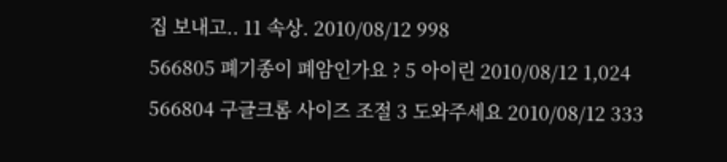집 보내고.. 11 속상. 2010/08/12 998
566805 폐기종이 폐암인가요 ? 5 아이린 2010/08/12 1,024
566804 구글크롬 사이즈 조절 3 도와주세요 2010/08/12 333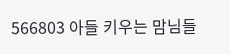566803 아들 키우는 맘님들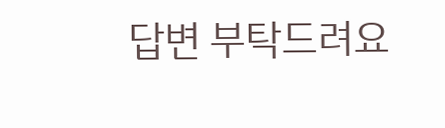답변 부탁드려요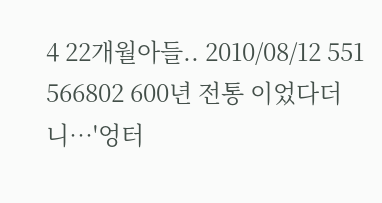4 22개월아들.. 2010/08/12 551
566802 600년 전통 이었다더니…'엉터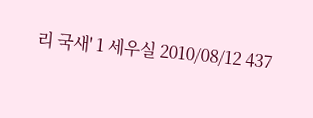리 국새' 1 세우실 2010/08/12 437